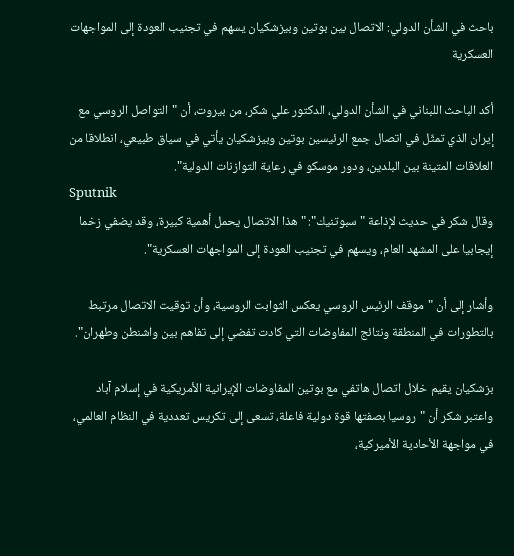باحث في الشأن الدولي: الاتصال بين بوتين وبيزشكيان يسهم في تجنيب العودة إلى المواجهات العسكرية

أكد الباحث اللبناني في الشأن الدولي، الدكتور علي شكر، من بيروت، أن "التواصل الروسي مع إيران الذي تمثّل في اتصال جمع الرئيسين بوتين وبيزشكيان يأتي في سياق طبيعي، انطلاقا من العلاقات المتينة بين البلدين، ودور موسكو في رعاية التوازنات الدولية".
Sputnik
وقال شكر في حديث لإذاعة "سبوتنيك": "هذا الاتصال يحمل أهمية كبيرة، وقد يضفي زخما إيجابيا على المشهد العام، ويسهم في تجنيب العودة إلى المواجهات العسكرية".

وأشار إلى أن "موقف الرئيس الروسي يعكس الثوابت الروسية، وأن توقيت الاتصال مرتبط بالتطورات في المنطقة ونتائج المفاوضات التي كادت تفضي إلى تفاهم بين واشنطن وطهران".

بزشكيان يقيم خلال اتصال هاتفي مع بوتين المفاوضات الإيرانية الأمريكية في إسلام آباد
واعتبر شكر أن "روسيا بصفتها قوة دولية فاعلة، تسعى إلى تكريس تعددية في النظام العالمي، في مواجهة الأحادية الأميركية،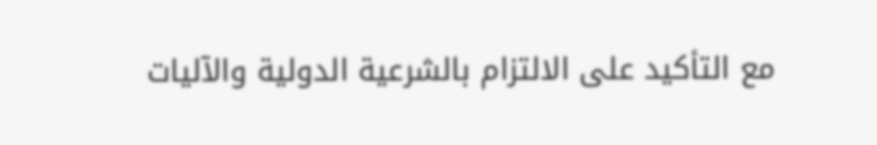مع التأكيد على الالتزام بالشرعية الدولية والآليات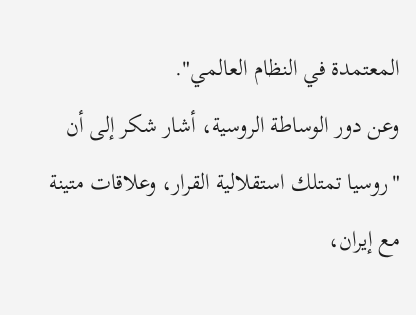المعتمدة في النظام العالمي".
وعن دور الوساطة الروسية، أشار شكر إلى أن "روسيا تمتلك استقلالية القرار، وعلاقات متينة مع إيران،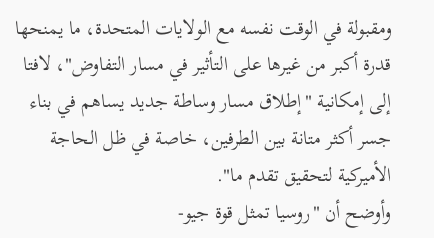ومقبولة في الوقت نفسه مع الولايات المتحدة، ما يمنحها قدرة أكبر من غيرها على التأثير في مسار التفاوض"، لافتا إلى إمكانية "إطلاق مسار وساطة جديد يساهم في بناء جسر أكثر متانة بين الطرفين، خاصة في ظل الحاجة الأميركية لتحقيق تقدم ما".
وأوضح أن "روسيا تمثل قوة جيو-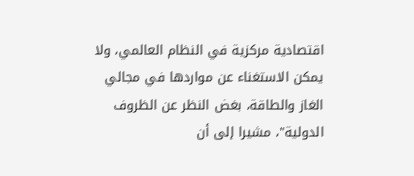اقتصادية مركزية في النظام العالمي، ولا يمكن الاستغناء عن مواردها في مجالي الغاز والطاقة، بغض النظر عن الظروف الدولية"، مشيرا إلى أن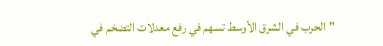"الحرب في الشرق الأوسط تسهم في رفع معدلات التضخم في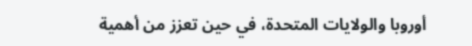أوروبا والولايات المتحدة، في حين تعزز من أهمية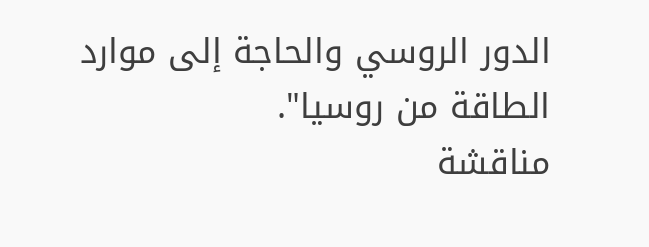الدور الروسي والحاجة إلى موارد الطاقة من روسيا".
مناقشة